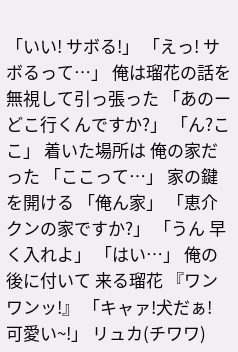「いい! サボる!」 「えっ! サボるって…」 俺は瑠花の話を 無視して引っ張った 「あのー どこ行くんですか?」 「ん?ここ」 着いた場所は 俺の家だった 「ここって…」 家の鍵を開ける 「俺ん家」 「恵介クンの家ですか?」 「うん 早く入れよ」 「はい…」 俺の後に付いて 来る瑠花 『ワンワンッ!』 「キャァ!犬だぁ! 可愛い~!」 リュカ(チワワ)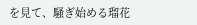を見て、騒ぎ始める瑠花